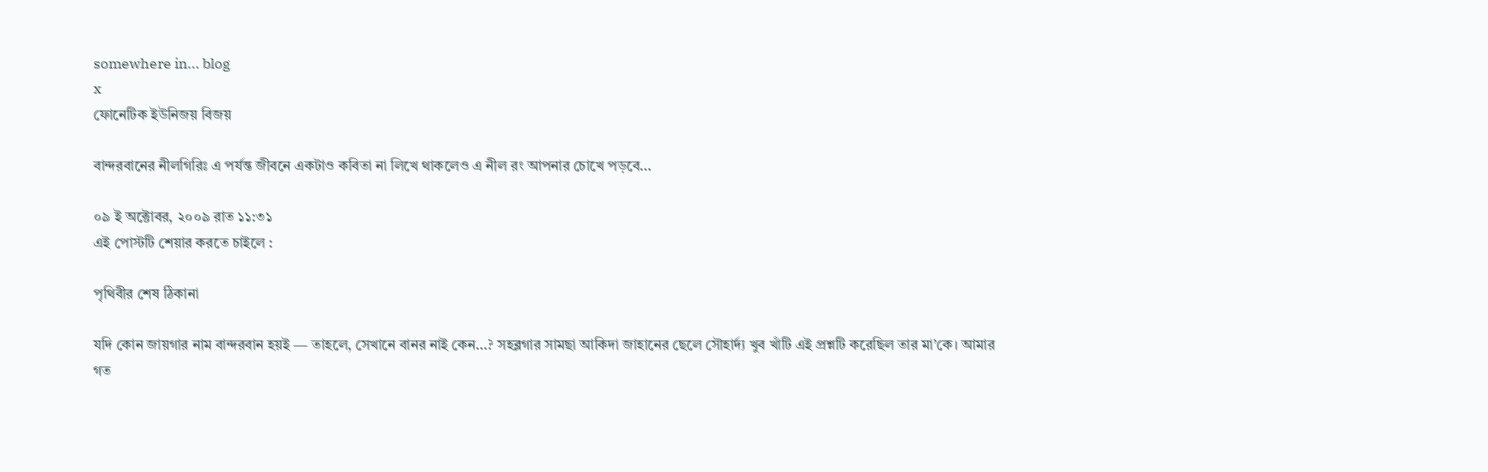somewhere in... blog
x
ফোনেটিক ইউনিজয় বিজয়

বান্দরবানের নীলগিরিঃ এ পর্যন্ত জীবনে একটাও কবিতা না লিখে থাকলেও এ নীল রং আপনার চোখে পড়বে...

০৯ ই অক্টোবর, ২০০৯ রাত ১১:৩১
এই পোস্টটি শেয়ার করতে চাইলে :

পৃথিবীর শেষ ঠিকানা

যদি কোন জায়গার নাম বান্দরবান হয়ই — তাহলে, সেখানে বানর নাই কেন...? সহব্লগার সামছা আকিদা জাহানের ছেলে সৌহার্দ্য খুব খাঁটি এই প্রশ্নটি করেছিল তার মা’কে। আমার গত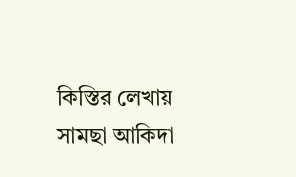কিস্তির লেখায় সামছা আকিদা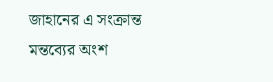জাহানের এ সংক্রান্ত মন্তব্যের অংশ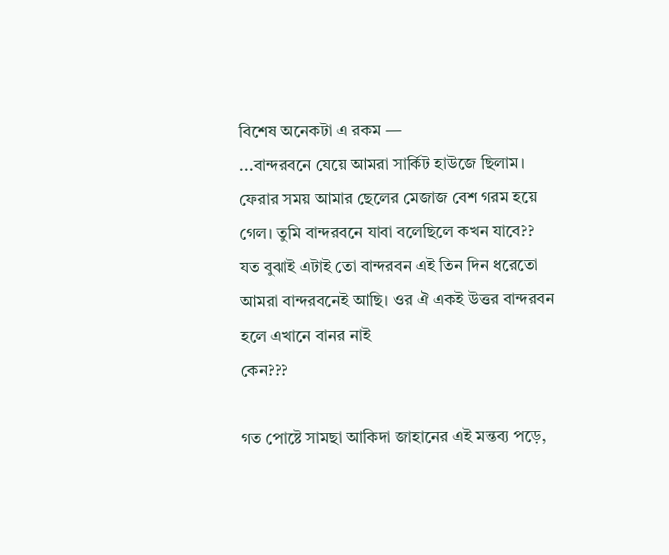বিশেষ অনেকটা এ রকম —
...বান্দরবনে যেয়ে আমরা সার্কিট হাউজে ছিলাম। ফেরার সময় আমার ছেলের মেজাজ বেশ গরম হয়ে গেল। তুমি বান্দরবনে যাবা বলেছিলে কখন যাবে?? যত বুঝাই এটাই তো বান্দরবন এই তিন দিন ধরেতো আমরা বান্দরবনেই আছি। ওর ঐ একই উত্তর বান্দরবন হলে এখানে বানর নাই
কেন???

গত পোষ্টে সামছা আকিদা জাহানের এই মন্তব্য পড়ে,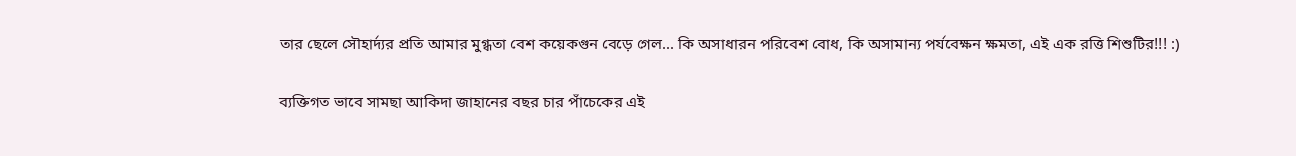তার ছেলে সৌহার্দ্যর প্রতি আমার মুগ্ধতা বেশ কয়েকগুন বেড়ে গেল... কি অসাধারন পরিবেশ বোধ, কি অসামান্য পর্যবেক্ষন ক্ষমতা, এই এক রত্তি শিশুটির!!! :)

ব্যক্তিগত ভাবে সামছা আকিদা জাহানের বছর চার পাঁচেকের এই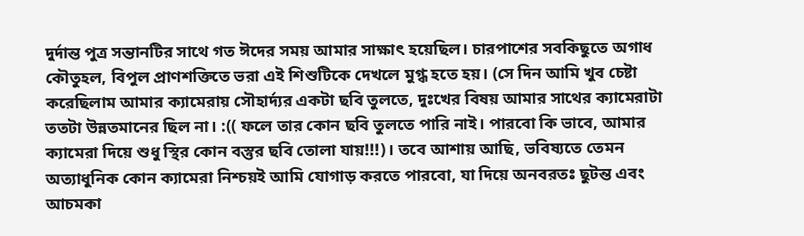দুর্দান্ত পুত্র সন্তানটির সাথে গত ঈদের সময় আমার সাক্ষাৎ হয়েছিল। চারপাশের সবকিছুতে অগাধ কৌতুহল, বিপুল প্রাণশক্তিতে ভরা এই শিশুটিকে দেখলে মুগ্ধ হতে হয়। (সে দিন আমি খুব চেষ্টা করেছিলাম আমার ক্যামেরায় সৌহার্দ্যর একটা ছবি তুলতে, দুঃখের বিষয় আমার সাথের ক্যামেরাটা ততটা উন্নতমানের ছিল না। :(( ফলে তার কোন ছবি তুলতে পারি নাই। পারবো কি ভাবে, আমার ক্যামেরা দিয়ে শুধু স্থির কোন বস্তুর ছবি তোলা যায়!!!)। তবে আশায় আছি, ভবিষ্যতে তেমন অত্যাধুনিক কোন ক্যামেরা নিশ্চয়ই আমি যোগাড় করতে পারবো, যা দিয়ে অনবরতঃ ছুটন্ত এবং আচমকা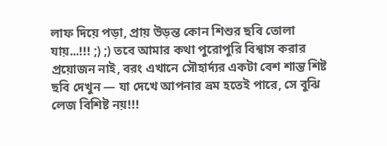লাফ দিয়ে পড়া, প্রায় উড়ন্ত কোন শিশুর ছবি তোলা যায়...!!! ;) ;) তবে আমার কথা পুরোপুরি বিশ্বাস করার প্রয়োজন নাই, বরং এখানে সৌহার্দ্যর একটা বেশ শান্ত শিষ্ট ছবি দেখুন — যা দেখে আপনার ভ্রম হতেই পারে, সে বুঝি লেজ বিশিষ্ট নয়!!!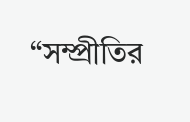“সম্প্রীতির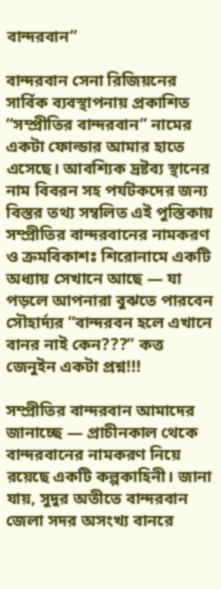বান্দরবান”

বান্দরবান সেনা রিজিয়নের সার্বিক ব্যবস্থাপনায় প্রকাশিত “সম্প্রীতির বান্দরবান” নামের একটা ফোল্ডার আমার হাতে এসেছে। আবশ্যিক দ্রষ্টব্য স্থানের নাম বিবরন সহ পর্যটকদের জন্য বিস্তর তথ্য সম্বলিত এই পুস্তিকায় সম্প্রীতির বান্দরবানের নামকরণ ও ক্রমবিকাশঃ শিরোনামে একটি অধ্যায় সেখানে আছে — যা পড়লে আপনারা বুঝতে পারবেন সৌহার্দ্যর “বান্দরবন হলে এখানে বানর নাই কেন???” কত্ত জেনুইন একটা প্রশ্ন!!!

সম্প্রীতির বান্দরবান আমাদের জানাচ্ছে — প্রাচীনকাল থেকে বান্দরবানের নামকরণ নিয়ে রয়েছে একটি কল্পকাহিনী। জানা যায়, সুদুর অতীতে বান্দরবান জেলা সদর অসংখ্য বানরে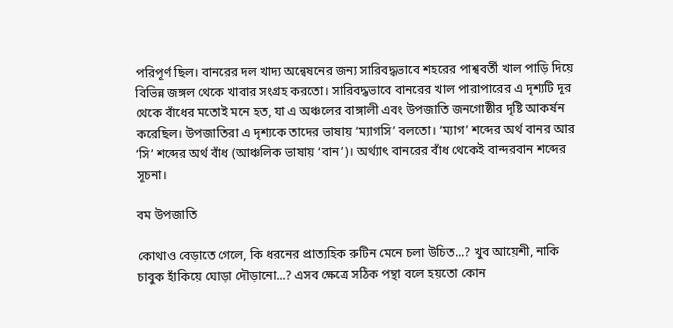পরিপূর্ণ ছিল। বানরের দল খাদ্য অন্বেষনের জন্য সারিবদ্ধভাবে শহরের পাশ্ববর্তী খাল পাড়ি দিয়ে বিভিন্ন জঙ্গল থেকে খাবার সংগ্রহ করতো। সারিবদ্ধভাবে বানরের খাল পারাপারের এ দৃশ্যটি দূর থেকে বাঁধের মতোই মনে হত, যা এ অঞ্চলের বাঙ্গালী এবং উপজাতি জনগোষ্ঠীর দৃষ্টি আকর্ষন করেছিল। উপজাতিরা এ দৃশ্যকে তাদের ভাষায় ‘ম্যাগসি’ বলতো। ‘ম্যাগ’ শব্দের অর্থ বানর আর ‘সি’ শব্দের অর্থ বাঁধ (আঞ্চলিক ভাষায় ‘বান’)। অর্থ্যাৎ বানরের বাঁধ থেকেই বান্দরবান শব্দের সূচনা।

বম উপজাতি

কোথাও বেড়াতে গেলে, কি ধরনের প্রাত্যহিক রুটিন মেনে চলা উচিত...? খুব আয়েশী, নাকি চাবুক হাঁকিয়ে ঘোড়া দৌড়ানো...? এসব ক্ষেত্রে সঠিক পন্থা বলে হয়তো কোন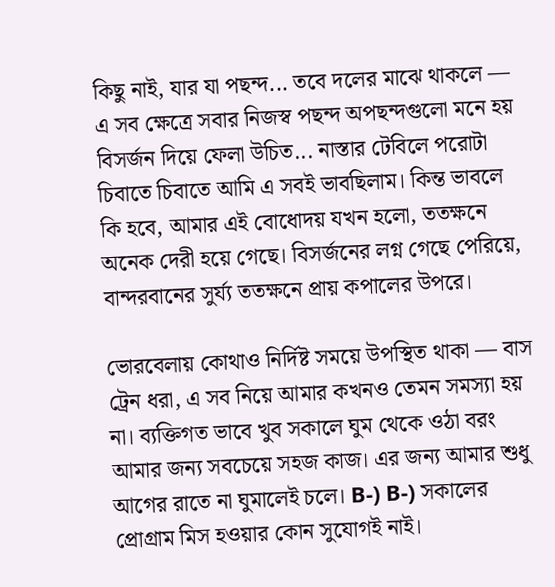কিছু নাই, যার যা পছন্দ... তবে দলের মাঝে থাকলে — এ সব ক্ষেত্রে সবার নিজস্ব পছন্দ অপছন্দগুলো মনে হয় বিসর্জন দিয়ে ফেলা উচিত... নাস্তার টেবিলে পরোটা চিবাতে চিবাতে আমি এ সবই ভাবছিলাম। কিন্ত ভাবলে কি হবে, আমার এই বোধোদয় যখন হলো, ততক্ষনে অনেক দেরী হয়ে গেছে। বিসর্জনের লগ্ন গেছে পেরিয়ে, বান্দরবানের সুর্য্য ততক্ষনে প্রায় কপালের উপরে।

ভোরবেলায় কোথাও নির্দিষ্ট সময়ে উপস্থিত থাকা — বাস ট্রেন ধরা, এ সব নিয়ে আমার কখনও তেমন সমস্যা হয় না। ব্যক্তিগত ভাবে খুব সকালে ঘুম থেকে ওঠা বরং আমার জন্য সবচেয়ে সহজ কাজ। এর জন্য আমার শুধু আগের রাতে না ঘুমালেই চলে। B-) B-) সকালের প্রোগ্রাম মিস হওয়ার কোন সুযোগই নাই।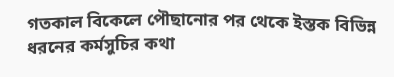গতকাল বিকেলে পৌছানোর পর থেকে ইস্তক বিভিন্ন ধরনের কর্মসুচির কথা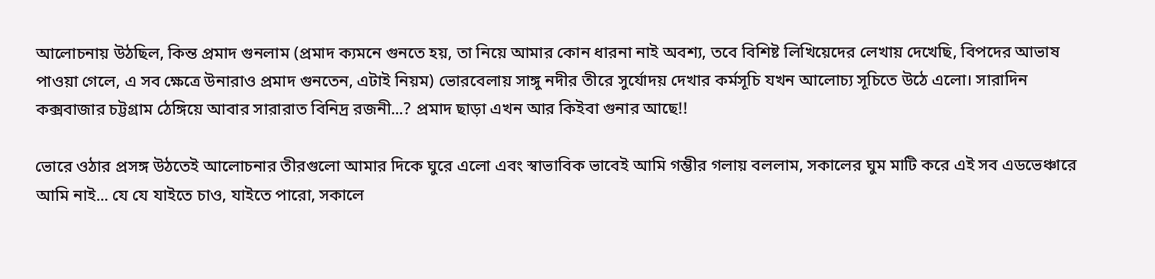আলোচনায় উঠছিল, কিন্ত প্রমাদ গুনলাম (প্রমাদ ক্যমনে গুনতে হয়, তা নিয়ে আমার কোন ধারনা নাই অবশ্য, তবে বিশিষ্ট লিখিয়েদের লেখায় দেখেছি, বিপদের আভাষ পাওয়া গেলে, এ সব ক্ষেত্রে উনারাও প্রমাদ গুনতেন, এটাই নিয়ম) ভোরবেলায় সাঙ্গু নদীর তীরে সুর্যোদয় দেখার কর্মসূচি যখন আলোচ্য সূচিতে উঠে এলো। সারাদিন কক্সবাজার চট্টগ্রাম ঠেঙ্গিয়ে আবার সারারাত বিনিদ্র রজনী...? প্রমাদ ছাড়া এখন আর কিইবা গুনার আছে!!

ভোরে ওঠার প্রসঙ্গ উঠতেই আলোচনার তীরগুলো আমার দিকে ঘুরে এলো এবং স্বাভাবিক ভাবেই আমি গম্ভীর গলায় বললাম, সকালের ঘুম মাটি করে এই সব এডভেঞ্চারে আমি নাই... যে যে যাইতে চাও, যাইতে পারো, সকালে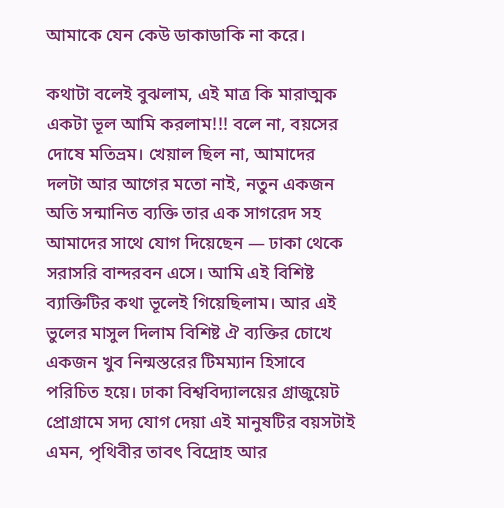আমাকে যেন কেউ ডাকাডাকি না করে।

কথাটা বলেই বুঝলাম, এই মাত্র কি মারাত্মক একটা ভূল আমি করলাম!!! বলে না, বয়সের দোষে মতিভ্রম। খেয়াল ছিল না, আমাদের দলটা আর আগের মতো নাই, নতুন একজন অতি সন্মানিত ব্যক্তি তার এক সাগরেদ সহ আমাদের সাথে যোগ দিয়েছেন — ঢাকা থেকে সরাসরি বান্দরবন এসে। আমি এই বিশিষ্ট ব্যাক্তিটির কথা ভূলেই গিয়েছিলাম। আর এই ভুলের মাসুল দিলাম বিশিষ্ট ঐ ব্যক্তির চোখে একজন খুব নিন্মস্তরের টিমম্যান হিসাবে পরিচিত হয়ে। ঢাকা বিশ্ববিদ্যালয়ের গ্রাজুয়েট প্রোগ্রামে সদ্য যোগ দেয়া এই মানুষটির বয়সটাই এমন, পৃথিবীর তাবৎ বিদ্রোহ আর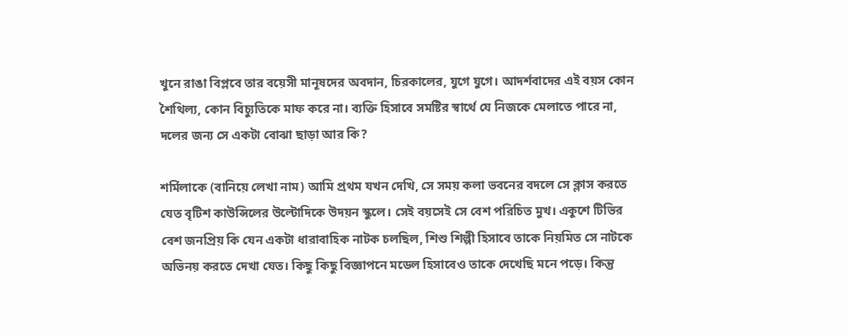খুনে রাঙা বিপ্লবে তার বয়েসী মানূষদের অবদান, চিরকালের, যুগে যুগে। আদর্শবাদের এই বয়স কোন শৈথিল্য, কোন বিচ্যুতিকে মাফ করে না। ব্যক্তি হিসাবে সমষ্টির স্বার্থে যে নিজকে মেলাতে পারে না, দলের জন্য সে একটা বোঝা ছাড়া আর কি?

শর্মিলাকে (বানিয়ে লেখা নাম) আমি প্রথম যখন দেখি, সে সময় কলা ভবনের বদলে সে ক্লাস করতে যেত বৃটিশ কাউন্সিলের উল্টোদিকে উদয়ন স্কুলে। সেই বয়সেই সে বেশ পরিচিত মুখ। একুশে টিভির বেশ জনপ্রিয় কি যেন একটা ধারাবাহিক নাটক চলছিল, শিশু শিল্পী হিসাবে তাকে নিয়মিত সে নাটকে অভিনয় করতে দেখা যেত। কিছু কিছু বিজ্ঞাপনে মডেল হিসাবেও তাকে দেখেছি মনে পড়ে। কিন্তু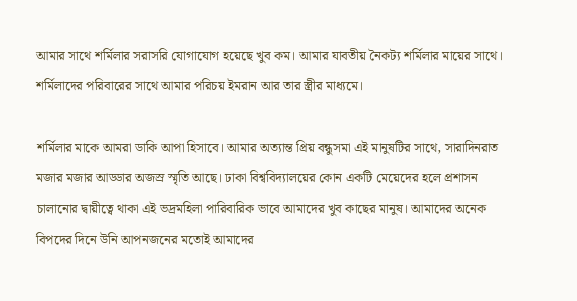আমার সাথে শর্মিলার সরাসরি যোগাযোগ হয়েছে খুব কম। আমার যাবতীয় নৈকট্য শর্মিলার মায়ের সাথে। শর্মিলাদের পরিবারের সাথে আমার পরিচয় ইমরান আর তার স্ত্রীর মাধ্যমে।

শর্মিলার মাকে আমরা ডাকি আপা হিসাবে। আমার অত্যান্ত প্রিয় বন্ধুসমা এই মানুষটির সাথে, সারাদিনরাত মজার মজার আড্ডার অজস্র স্মৃতি আছে। ঢাকা বিশ্ববিদ্যালয়ের কোন একটি মেয়েদের হলে প্রশাসন চালানোর দ্বায়ীত্বে থাকা এই ভদ্রমহিলা পারিবারিক ভাবে আমাদের খুব কাছের মানুষ। আমাদের অনেক বিপদের দিনে উনি আপনজনের মতোই আমাদের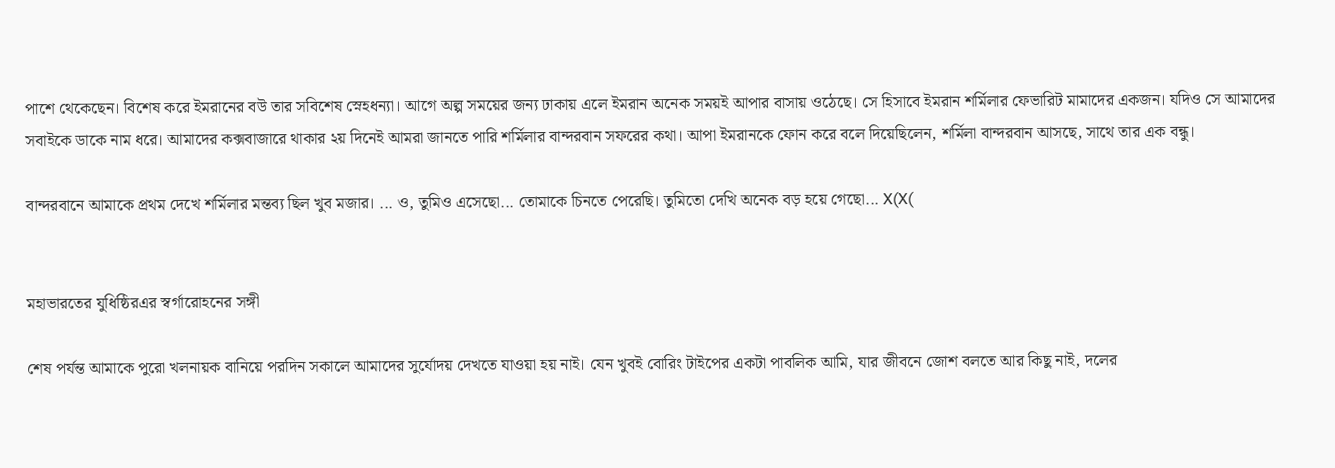পাশে থেকেছেন। বিশেষ করে ইমরানের বউ তার সবিশেষ স্নেহধন্যা। আগে অল্প সময়ের জন্য ঢাকায় এলে ইমরান অনেক সময়ই আপার বাসায় ওঠেছে। সে হিসাবে ইমরান শর্মিলার ফেভারিট মামাদের একজন। যদিও সে আমাদের সবাইকে ডাকে নাম ধরে। আমাদের কক্সবাজারে থাকার ২য় দিনেই আমরা জানতে পারি শর্মিলার বান্দরবান সফরের কথা। আপা ইমরানকে ফোন করে বলে দিয়েছিলেন, শর্মিলা বান্দরবান আসছে, সাথে তার এক বন্ধু।

বান্দরবানে আমাকে প্রথম দেখে শর্মিলার মন্তব্য ছিল খুব মজার। ... ও, তুমিও এসেছো... তোমাকে চিনতে পেরেছি। তুমিতো দেখি অনেক বড় হয়ে গেছো... X(X(


মহাভারতের যুধিষ্ঠিরএর স্বর্গারোহনের সঙ্গী

শেষ পর্যন্ত আমাকে পুরো খলনায়ক বানিয়ে পরদিন সকালে আমাদের সুর্যোদয় দেখতে যাওয়া হয় নাই। যেন খুবই বোরিং টাইপের একটা পাবলিক আমি, যার জীবনে জোশ বলতে আর কিছু নাই, দলের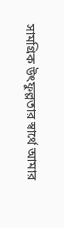সামগ্রিক উৎফুল্লতার স্বার্থে আমার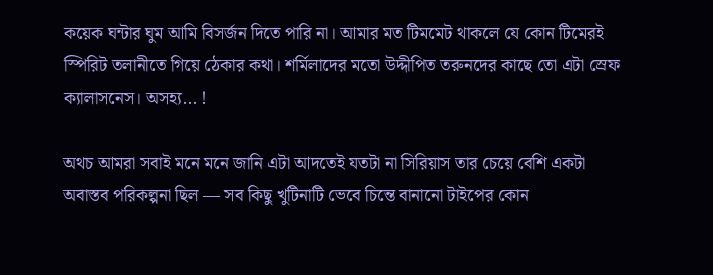কয়েক ঘন্টার ঘুম আমি বিসর্জন দিতে পারি না। আমার মত টিমমেট থাকলে যে কোন টিমেরই স্পিরিট তলানীতে গিয়ে ঠেকার কথা। শর্মিলাদের মতো উদ্দীপিত তরুনদের কাছে তো এটা স্রেফ ক্যালাসনেস। অসহ্য... !

অথচ আমরা সবাই মনে মনে জানি এটা আদতেই যতটা না সিরিয়াস তার চেয়ে বেশি একটা অবাস্তব পরিকল্পনা ছিল — সব কিছু খুটিনাটি ভেবে চিন্তে বানানো টাইপের কোন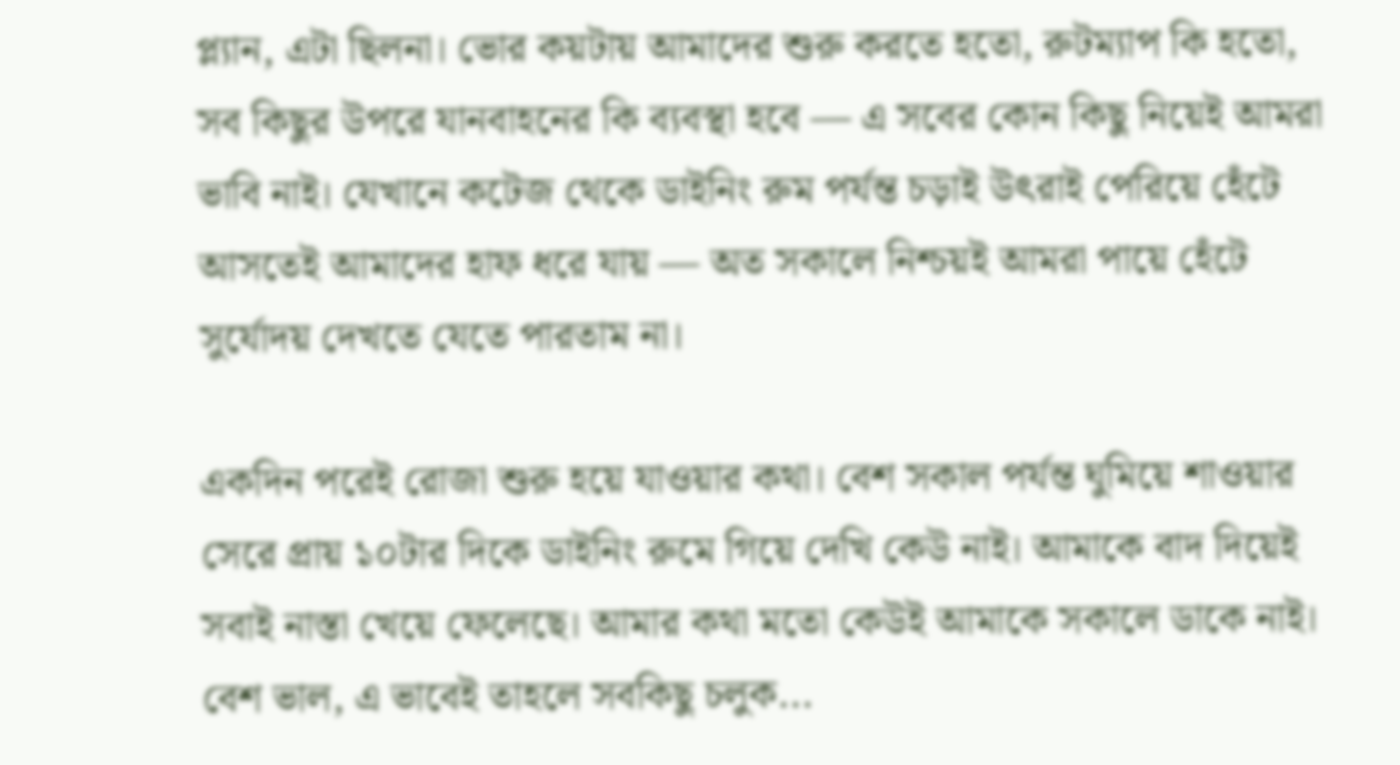প্ল্যান, এটা ছিলনা। ভোর কয়টায় আমাদের শুরু করতে হতো, রুটম্যাপ কি হতো, সব কিছুর উপরে যানবাহনের কি ব্যবস্থা হবে — এ সবের কোন কিছু নিয়েই আমরা ভাবি নাই। যেখানে কটেজ থেকে ডাইনিং রুম পর্যন্ত চড়াই উৎরাই পেরিয়ে হেঁটে আসতেই আমাদের হাফ ধরে যায় — অত সকালে নিশ্চয়ই আমরা পায়ে হেঁটে সুর্যোদয় দেখতে যেতে পারতাম না।

একদিন পরেই রোজা শুরু হয়ে যাওয়ার কথা। বেশ সকাল পর্যন্ত ঘুমিয়ে শাওয়ার সেরে প্রায় ১০টার দিকে ডাইনিং রুমে গিয়ে দেখি কেউ নাই। আমাকে বাদ দিয়েই সবাই নাস্তা খেয়ে ফেলেছে। আমার কথা মতো কেউই আমাকে সকালে ডাকে নাই। বেশ ভাল, এ ভাবেই তাহলে সবকিছু চলুক...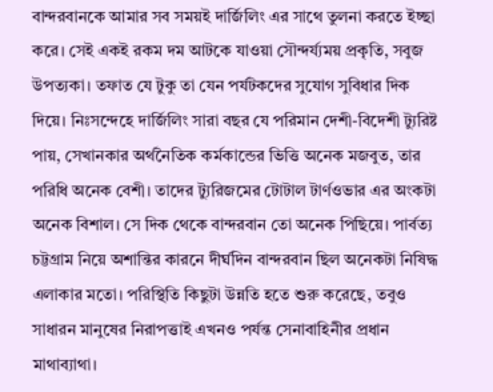বান্দরবানকে আমার সব সময়ই দার্জিলিং এর সাথে তুলনা করতে ইচ্ছা করে। সেই একই রকম দম আটকে যাওয়া সৌন্দর্য্যময় প্রকৃতি, সবুজ উপত্যকা। তফাত যে টুকু তা যেন পর্যটকদের সুযোগ সুবিধার দিক দিয়ে। নিঃসন্দেহে দার্জিলিং সারা বছর যে পরিমান দেশী-বিদেশী ট্যুরিষ্ট পায়, সেখানকার অর্থনৈতিক কর্মকান্ডের ভিত্তি অনেক মজবুত, তার পরিধি অনেক বেশী। তাদের ট্যুরিজমের টোটাল টার্ণওভার এর অংকটা অনেক বিশাল। সে দিক থেকে বান্দরবান তো অনেক পিছিয়ে। পার্বত্য চট্টগ্রাম নিয়ে অশান্তির কারনে দীর্ঘদিন বান্দরবান ছিল অনেকটা নিষিদ্ধ এলাকার মতো। পরিস্থিতি কিছুটা উন্নতি হতে শুরু করেছে, তবুও সাধারন মানুষের নিরাপত্তাই এখনও পর্যন্ত সেনাবাহিনীর প্রধান মাথাব্যাথা।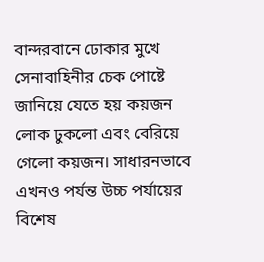বান্দরবানে ঢোকার মুখে সেনাবাহিনীর চেক পোষ্টে জানিয়ে যেতে হয় কয়জন লোক ঢুকলো এবং বেরিয়ে গেলো কয়জন। সাধারনভাবে এখনও পর্যন্ত উচ্চ পর্যায়ের বিশেষ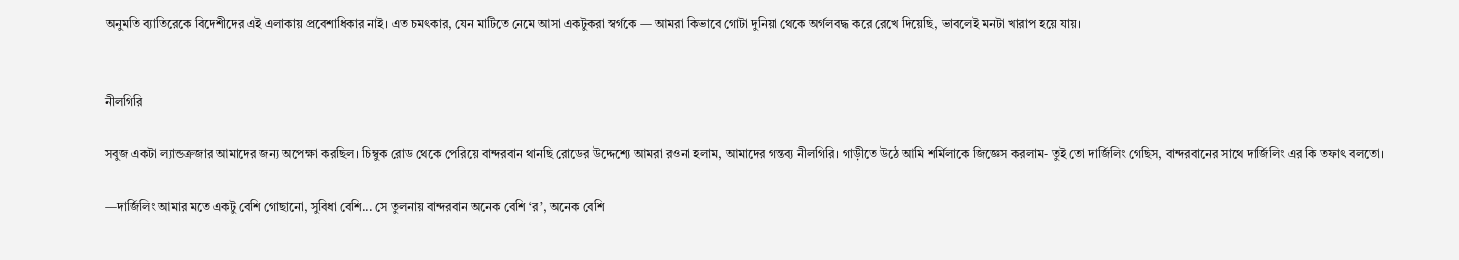অনুমতি ব্যাতিরেকে বিদেশীদের এই এলাকায় প্রবেশাধিকার নাই। এত চমৎকার, যেন মাটিতে নেমে আসা একটুকরা স্বর্গকে — আমরা কিভাবে গোটা দুনিয়া থেকে অর্গলবদ্ধ করে রেখে দিয়েছি, ভাবলেই মনটা খারাপ হয়ে যায়।


নীলগিরি

সবুজ একটা ল্যান্ডক্রজার আমাদের জন্য অপেক্ষা করছিল। চিম্বুক রোড থেকে পেরিয়ে বান্দরবান থানছি রোডের উদ্দেশ্যে আমরা রওনা হলাম, আমাদের গন্তব্য নীলগিরি। গাড়ীতে উঠে আমি শর্মিলাকে জিজ্ঞেস করলাম- তুই তো দার্জিলিং গেছিস, বান্দরবানের সাথে দার্জিলিং এর কি তফাৎ বলতো।

—দার্জিলিং আমার মতে একটু বেশি গোছানো, সুবিধা বেশি... সে তুলনায় বান্দরবান অনেক বেশি ‘র’, অনেক বেশি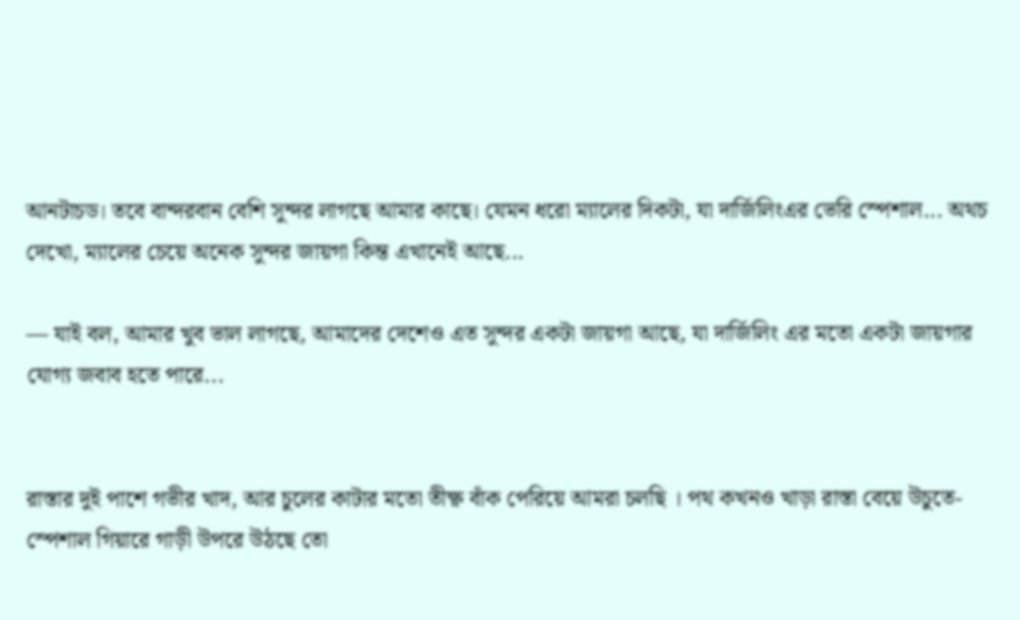আনটাচড। তবে বান্দরবান বেশি সুন্দর লাগছে আমার কাছে। যেমন ধরো ম্যালের দিকটা, যা দার্জিলিংএর ভেরি স্পেশাল... অথচ দেখো, ম্যালের চেয়ে অনেক সুন্দর জায়গা কিন্ত এখানেই আছে...

— যাই বল, আমার খুব ভাল লাগছে, আমাদের দেশেও এত সুন্দর একটা জায়গা আছে, যা দার্জিলিং এর মতো একটা জায়গার যোগ্য জবাব হতে পারে...


রাস্তার দুই পাশে গভীর খাদ, আর চুলের কাটার মতো তীক্ষ্ণ বাঁক পেরিয়ে আমরা চলছি । পথ কখনও খাড়া রাস্তা বেয়ে উচুতে-স্পেশাল গিয়ারে গাড়ী উপরে উঠছে তো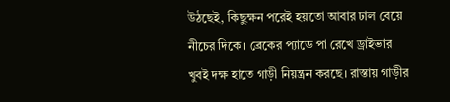উঠছেই, কিছুক্ষন পরেই হয়তো আবার ঢাল বেয়ে নীচের দিকে। ব্রেকের প্যাডে পা রেখে ড্রাইভার খুবই দক্ষ হাতে গাড়ী নিয়ন্ত্রন করছে। রাস্তায় গাড়ীর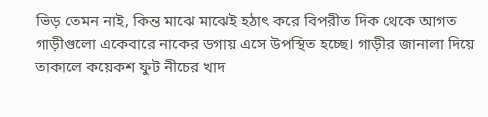ভিড় তেমন নাই, কিন্ত মাঝে মাঝেই হঠাৎ করে বিপরীত দিক থেকে আগত গাড়ীগুলো একেবারে নাকের ডগায় এসে উপস্থিত হচ্ছে। গাড়ীর জানালা দিয়ে তাকালে কয়েকশ ফুট নীচের খাদ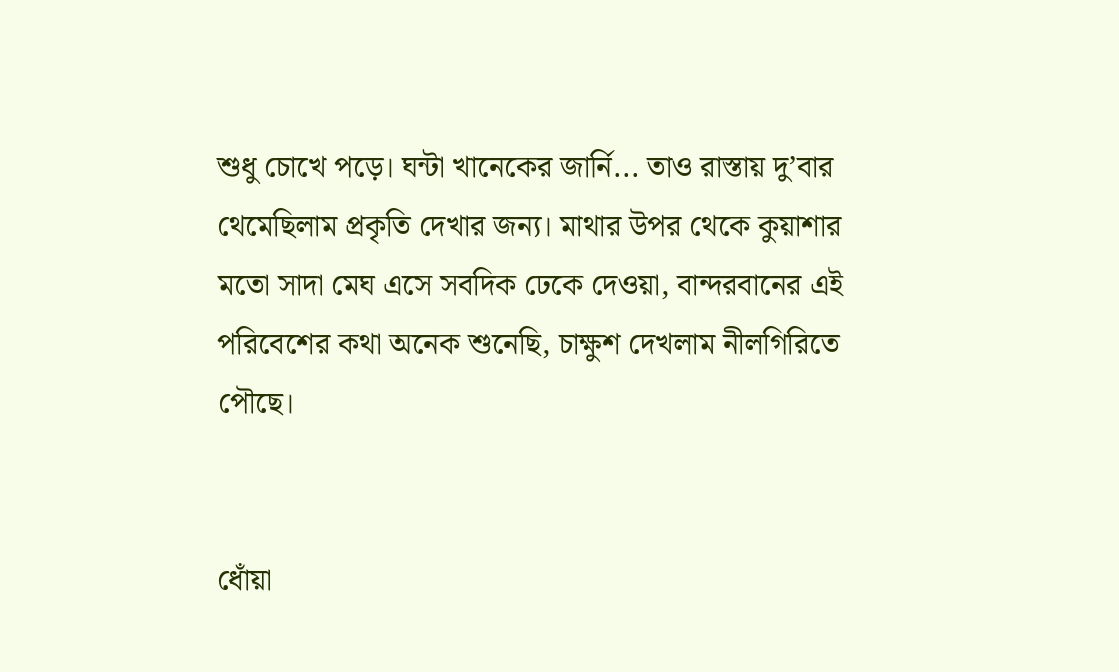শুধু চোখে পড়ে। ঘন্টা খানেকের জার্নি... তাও রাস্তায় দু’বার থেমেছিলাম প্রকৃতি দেখার জন্য। মাথার উপর থেকে কুয়াশার মতো সাদা মেঘ এসে সবদিক ঢেকে দেওয়া, বান্দরবানের এই পরিবেশের কথা অনেক শুনেছি, চাক্ষুশ দেখলাম নীলগিরিতে পৌছে।


ধোঁয়া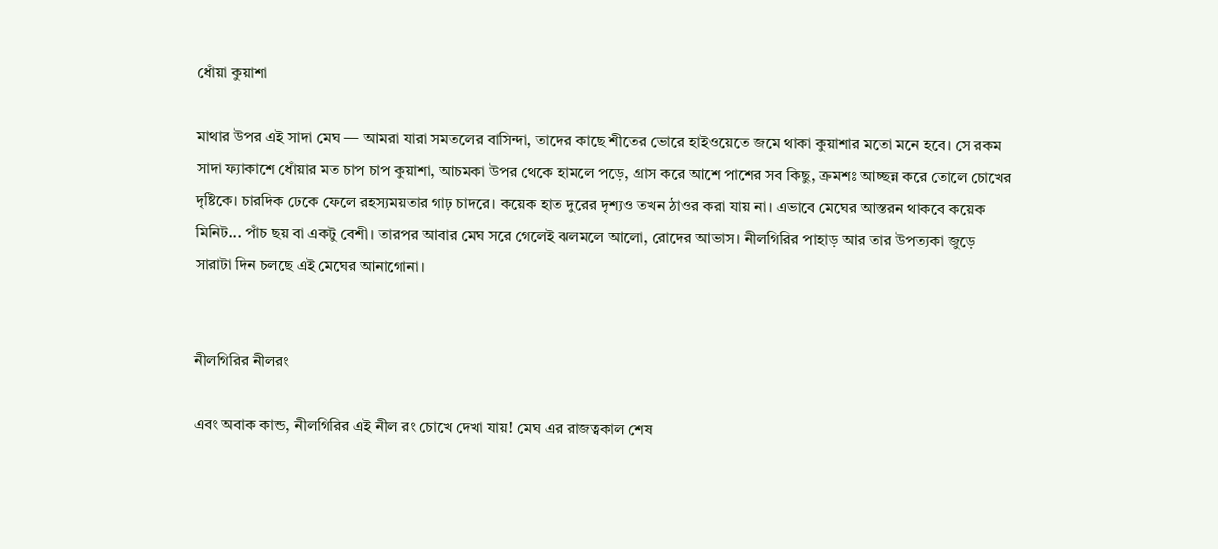ধোঁয়া কুয়াশা

মাথার উপর এই সাদা মেঘ — আমরা যারা সমতলের বাসিন্দা, তাদের কাছে শীতের ভোরে হাইওয়েতে জমে থাকা কুয়াশার মতো মনে হবে। সে রকম সাদা ফ্যাকাশে ধোঁয়ার মত চাপ চাপ কুয়াশা, আচমকা উপর থেকে হামলে পড়ে, গ্রাস করে আশে পাশের সব কিছু, ক্রমশঃ আচ্ছন্ন করে তোলে চোখের দৃষ্টিকে। চারদিক ঢেকে ফেলে রহস্যময়তার গাঢ় চাদরে। কয়েক হাত দুরের দৃশ্যও তখন ঠাওর করা যায় না। এভাবে মেঘের আস্তরন থাকবে কয়েক মিনিট... পাঁচ ছয় বা একটু বেশী। তারপর আবার মেঘ সরে গেলেই ঝলমলে আলো, রোদের আভাস। নীলগিরির পাহাড় আর তার উপত্যকা জুড়ে সারাটা দিন চলছে এই মেঘের আনাগোনা।


নীলগিরির নীলরং

এবং অবাক কান্ড, নীলগিরির এই নীল রং চোখে দেখা যায়! মেঘ এর রাজত্বকাল শেষ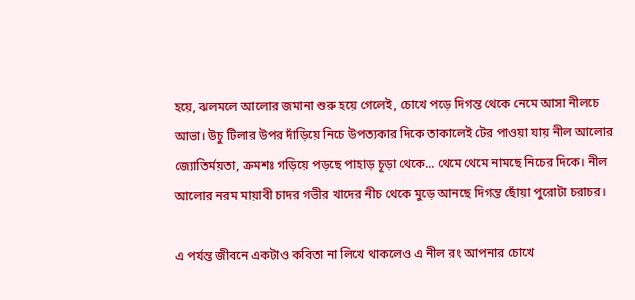হয়ে, ঝলমলে আলোর জমানা শুরু হয়ে গেলেই, চোখে পড়ে দিগন্ত থেকে নেমে আসা নীলচে আভা। উচু টিলার উপর দাঁড়িয়ে নিচে উপত্যকার দিকে তাকালেই টের পাওয়া যায় নীল আলোর জ্যোতির্ময়তা, ক্রমশঃ গড়িয়ে পড়ছে পাহাড় চূড়া থেকে... থেমে থেমে নামছে নিচের দিকে। নীল আলোর নরম মায়াবী চাদর গভীর খাদের নীচ থেকে মুড়ে আনছে দিগন্ত ছোঁয়া পুরোটা চরাচর।

এ পর্যন্ত জীবনে একটাও কবিতা না লিখে থাকলেও এ নীল রং আপনার চোখে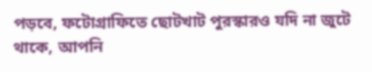পড়বে, ফটোগ্রাফিতে ছোটখাট পুরস্কারও যদি না জুটে থাকে, আপনি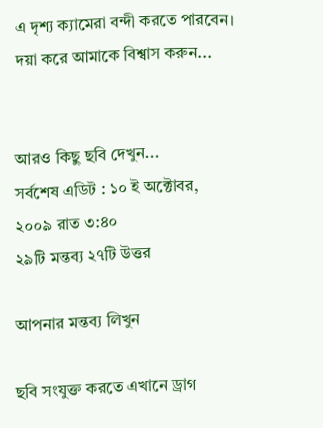এ দৃশ্য ক্যামেরা বন্দী করতে পারবেন। দয়া করে আমাকে বিশ্বাস করুন...


আরও কিছু ছবি দেখুন...
সর্বশেষ এডিট : ১০ ই অক্টোবর, ২০০৯ রাত ৩:৪০
২৯টি মন্তব্য ২৭টি উত্তর

আপনার মন্তব্য লিখুন

ছবি সংযুক্ত করতে এখানে ড্রাগ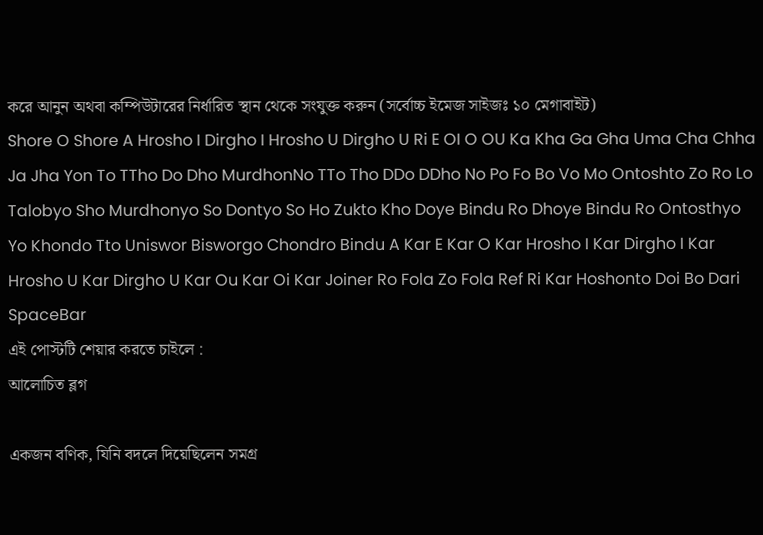করে আনুন অথবা কম্পিউটারের নির্ধারিত স্থান থেকে সংযুক্ত করুন (সর্বোচ্চ ইমেজ সাইজঃ ১০ মেগাবাইট)
Shore O Shore A Hrosho I Dirgho I Hrosho U Dirgho U Ri E OI O OU Ka Kha Ga Gha Uma Cha Chha Ja Jha Yon To TTho Do Dho MurdhonNo TTo Tho DDo DDho No Po Fo Bo Vo Mo Ontoshto Zo Ro Lo Talobyo Sho Murdhonyo So Dontyo So Ho Zukto Kho Doye Bindu Ro Dhoye Bindu Ro Ontosthyo Yo Khondo Tto Uniswor Bisworgo Chondro Bindu A Kar E Kar O Kar Hrosho I Kar Dirgho I Kar Hrosho U Kar Dirgho U Kar Ou Kar Oi Kar Joiner Ro Fola Zo Fola Ref Ri Kar Hoshonto Doi Bo Dari SpaceBar
এই পোস্টটি শেয়ার করতে চাইলে :
আলোচিত ব্লগ

একজন বণিক, যিনি বদলে দিয়েছিলেন সমগ্র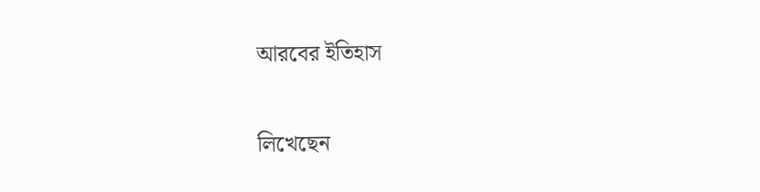আরবের ইতিহাস

লিখেছেন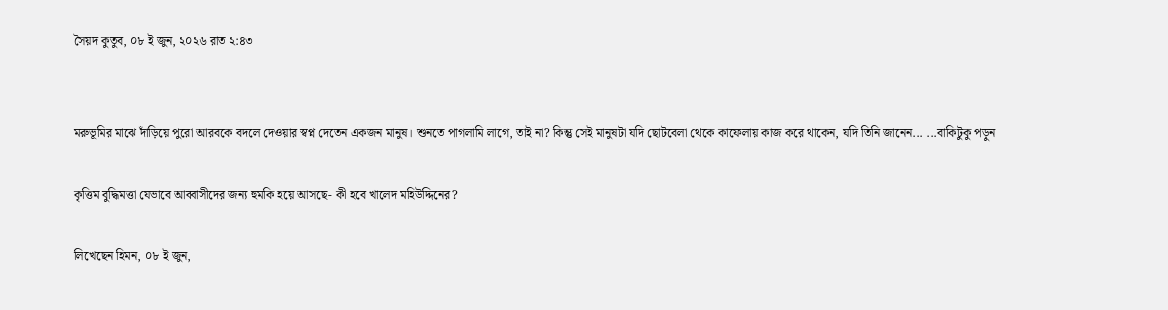সৈয়দ কুতুব, ০৮ ই জুন, ২০২৬ রাত ২:৪৩


মরুভূমির মাঝে দাঁড়িয়ে পুরো আরবকে বদলে দেওয়ার স্বপ্ন দেতেন একজন মানুষ। শুনতে পাগলামি লাগে, তাই না? কিন্তু সেই মানুষটা যদি ছোটবেলা থেকে কাফেলায় কাজ করে থাকেন, যদি তিনি জানেন... ...বাকিটুকু পড়ুন

কৃত্তিম বুদ্ধিমত্তা যেভাবে আব্বাসীদের জন্য হুমকি হয়ে আসছে- কী হবে খালেদ মহিউদ্দিনের?

লিখেছেন হিমন, ০৮ ই জুন,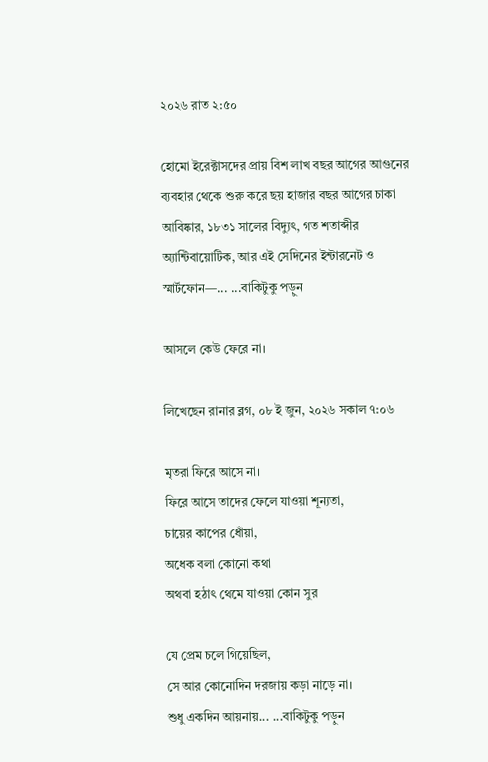২০২৬ রাত ২:৫০

হোমো ইরেক্টাসদের প্রায় বিশ লাখ বছর আগের আগুনের ব্যবহার থেকে শুরু করে ছয় হাজার বছর আগের চাকা আবিষ্কার, ১৮৩১ সালের বিদ্যুৎ, গত শতাব্দীর অ্যান্টিবায়োটিক, আর এই সেদিনের ইন্টারনেট ও স্মার্টফোন—... ...বাকিটুকু পড়ুন

আসলে কেউ ফেরে না।

লিখেছেন রানার ব্লগ, ০৮ ই জুন, ২০২৬ সকাল ৭:০৬

মৃতরা ফিরে আসে না।
ফিরে আসে তাদের ফেলে যাওয়া শূন্যতা,
চায়ের কাপের ধোঁয়া,
অধেক বলা কোনো কথা
অথবা হঠাৎ থেমে যাওয়া কোন সুর

যে প্রেম চলে গিয়েছিল,
সে আর কোনোদিন দরজায় কড়া নাড়ে না।
শুধু একদিন আয়নায়... ...বাকিটুকু পড়ুন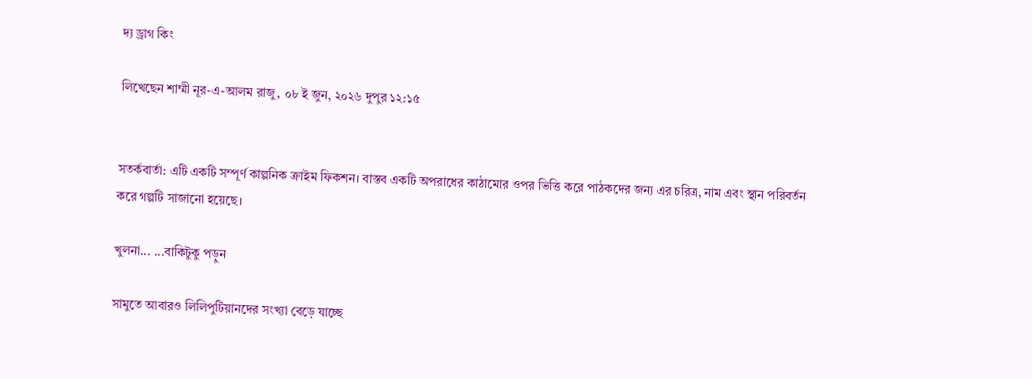দ্য ড্রাগ কিং

লিখেছেন শাম্মী নূর-এ-আলম রাজু, ০৮ ই জুন, ২০২৬ দুপুর ১২:১৫


সতর্কবার্তা: এটি একটি সম্পূর্ণ কাল্পনিক ক্রাইম ফিকশন। বাস্তব একটি অপরাধের কাঠামোর ওপর ভিত্তি করে পাঠকদের জন্য এর চরিত্র, নাম এবং স্থান পরিবর্তন করে গল্পটি সাজানো হয়েছে।

খুলনা... ...বাকিটুকু পড়ুন

সামুতে আবারও লিলিপুটিয়ানদের সংখ্যা বেড়ে যাচ্ছে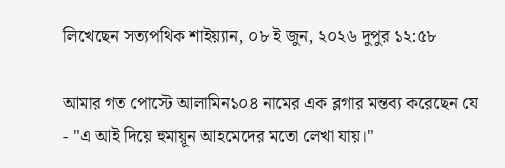লিখেছেন সত্যপথিক শাইয়্যান, ০৮ ই জুন, ২০২৬ দুপুর ১২:৫৮

আমার গত পোস্টে আলামিন১০৪ নামের এক ব্লগার মন্তব্য করেছেন যে - "এ আই দিয়ে হুমায়ূন আহমেদের মতো লেখা যায়।"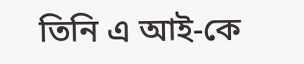তিনি এ আই-কে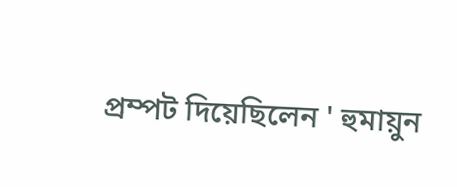প্রম্পট দিয়েছিলেন ' হুমায়ুন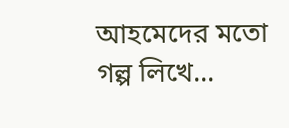আহমেদের মতো গল্প লিখে...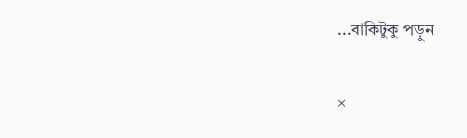...বাকিটুকু পড়ুন

×